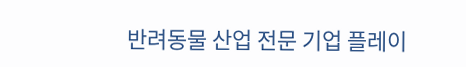반려동물 산업 전문 기업 플레이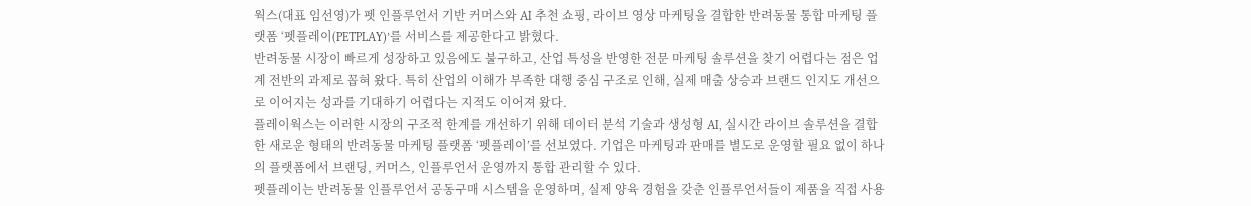웍스(대표 임선영)가 펫 인플루언서 기반 커머스와 AI 추천 쇼핑, 라이브 영상 마케팅을 결합한 반려동물 통합 마케팅 플랫폼 ‘펫플레이(PETPLAY)’를 서비스를 제공한다고 밝혔다.
반려동물 시장이 빠르게 성장하고 있음에도 불구하고, 산업 특성을 반영한 전문 마케팅 솔루션을 찾기 어렵다는 점은 업계 전반의 과제로 꼽혀 왔다. 특히 산업의 이해가 부족한 대행 중심 구조로 인해, 실제 매출 상승과 브랜드 인지도 개선으로 이어지는 성과를 기대하기 어렵다는 지적도 이어져 왔다.
플레이웍스는 이러한 시장의 구조적 한계를 개선하기 위해 데이터 분석 기술과 생성형 AI, 실시간 라이브 솔루션을 결합한 새로운 형태의 반려동물 마케팅 플랫폼 ‘펫플레이’를 선보였다. 기업은 마케팅과 판매를 별도로 운영할 필요 없이 하나의 플랫폼에서 브랜딩, 커머스, 인플루언서 운영까지 통합 관리할 수 있다.
펫플레이는 반려동물 인플루언서 공동구매 시스템을 운영하며, 실제 양육 경험을 갖춘 인플루언서들이 제품을 직접 사용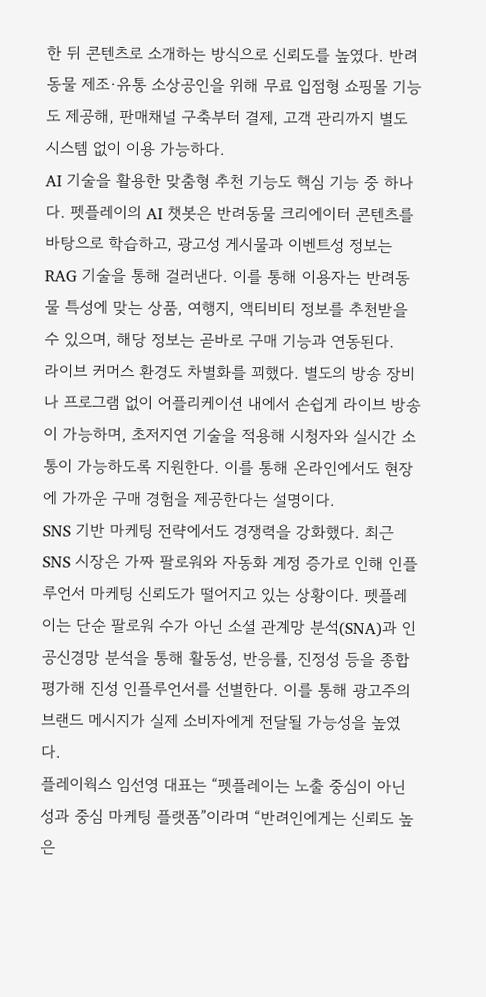한 뒤 콘텐츠로 소개하는 방식으로 신뢰도를 높였다. 반려동물 제조·유통 소상공인을 위해 무료 입점형 쇼핑몰 기능도 제공해, 판매채널 구축부터 결제, 고객 관리까지 별도 시스템 없이 이용 가능하다.
AI 기술을 활용한 맞춤형 추천 기능도 핵심 기능 중 하나다. 펫플레이의 AI 챗봇은 반려동물 크리에이터 콘텐츠를 바탕으로 학습하고, 광고성 게시물과 이벤트성 정보는 RAG 기술을 통해 걸러낸다. 이를 통해 이용자는 반려동물 특성에 맞는 상품, 여행지, 액티비티 정보를 추천받을 수 있으며, 해당 정보는 곧바로 구매 기능과 연동된다.
라이브 커머스 환경도 차별화를 꾀했다. 별도의 방송 장비나 프로그램 없이 어플리케이션 내에서 손쉽게 라이브 방송이 가능하며, 초저지연 기술을 적용해 시청자와 실시간 소통이 가능하도록 지원한다. 이를 통해 온라인에서도 현장에 가까운 구매 경험을 제공한다는 설명이다.
SNS 기반 마케팅 전략에서도 경쟁력을 강화했다. 최근 SNS 시장은 가짜 팔로워와 자동화 계정 증가로 인해 인플루언서 마케팅 신뢰도가 떨어지고 있는 상황이다. 펫플레이는 단순 팔로워 수가 아닌 소셜 관계망 분석(SNA)과 인공신경망 분석을 통해 활동성, 반응률, 진정성 등을 종합 평가해 진성 인플루언서를 선별한다. 이를 통해 광고주의 브랜드 메시지가 실제 소비자에게 전달될 가능성을 높였다.
플레이웍스 임선영 대표는 “펫플레이는 노출 중심이 아닌 성과 중심 마케팅 플랫폼”이라며 “반려인에게는 신뢰도 높은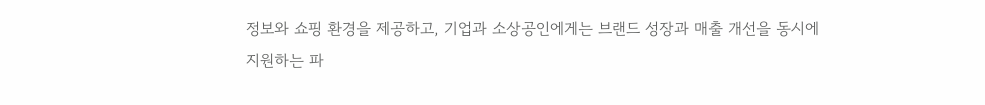정보와 쇼핑 환경을 제공하고, 기업과 소상공인에게는 브랜드 성장과 매출 개선을 동시에 지원하는 파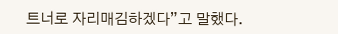트너로 자리매김하겠다”고 말했다.